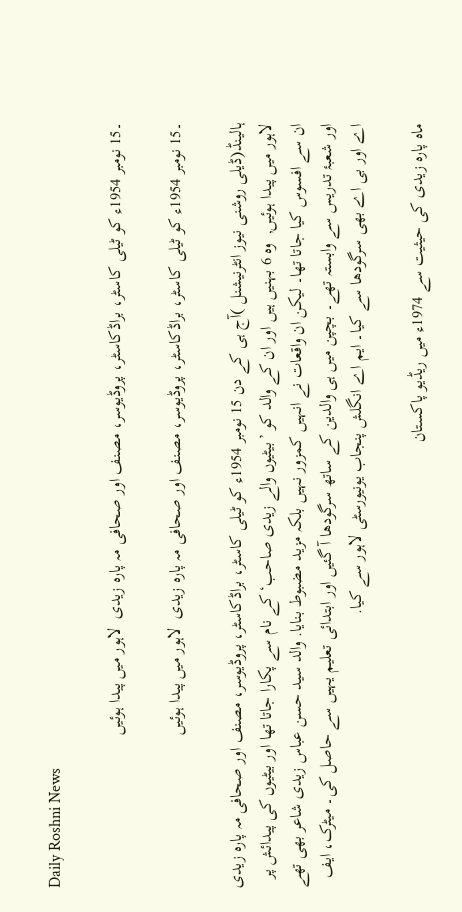Daily Roshni News

۔15 نومبر 1954ء کو ٹیلی کاسٹر، براڈکاسٹر، پروڈیوسر، مصنف اور صحافی مہ پارہ زیدی  لاہور میں پیدا ہوئیں

۔15 نومبر 1954ء کو ٹیلی کاسٹر، براڈکاسٹر، پروڈیوسر، مصنف اور صحافی مہ پارہ زیدی  لاہور میں پیدا ہوئیں

ہالینڈ(ڈیلی روشنی نیوز انٹرنیشنل )آج ہی کے دن 15 نومبر 1954ء کو ٹیلی کاسٹر، براڈکاسٹر، پروڈیوسر، مصنف اور صحافی مہ پارہ زیدی  لاہور میں پیدا ہوئیں,  وہ 6 بہنیں ہیں اور ان کے والد کو ’بیٹیوں والے زیدی صاحب‘ کے نام سے پکارا جاتا تھا اور بیٹیوں کی پیدائش پر ان سے افسوس کیا جاتا تھا۔ لیکن ان واقعات نے انہیں کمزور نہیں بلکہ مزید مضبوط بنایا. والد سید حسن عباس زیدی شاعر بھی تھے اور شعبۂ تدریس سے وابستہ تھے۔ بچپن میں ہی والدین کے ساتھ سرگودھا آ گئیں اور ابتدائی تعلیم یہیں سے حاصل کی۔ میٹرک، ایف اے اور بی اے بھی سرگودھا سے کیا۔ ایم اے انگلش پنجاب یونیورسٹی لاہور سے کیا.

ماہ پارہ زیدی کی حیثیت سے 1974ء میں ریڈیو پاکستان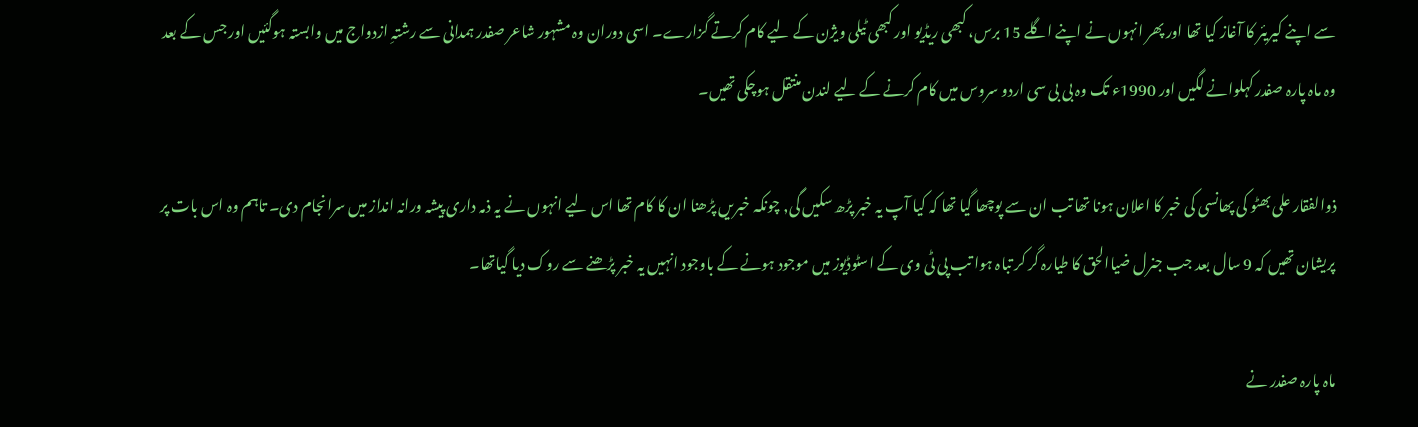سے اپنے کیریئر کا آغاز کیا تھا اور پھر انہوں نے اپنے اگلے 15 برس، کبھی ریڈیو اور کبھی ٹیلی ویژن کے لیے کام کرتے گزارے۔ اسی دوران وہ مشہور شاعر صفدر ہمدانی سے رشتہِ ازدواج میں وابستہ ہوگئیں اور جس کے بعد وہ ماہ پارہ صفدر کہلوانے لگیں اور 1990ء تک وہ بی بی سی اردو سروس میں کام کرنے کے لیے لندن منتقل ہوچکی تھیں۔

ذوالفقار علی بھٹو کی پھانسی کی خبر کا اعلان ہونا تھا تب ان سے پوچھا گیا تھا کہ کیا آپ یہ خبر پڑھ سکیں گی, چونکہ خبریں پڑھنا ان کا کام تھا اس لیے انہوں نے یہ ذمہ داری پیشہ ورانہ انداز میں سرانجام دی۔ تاہم وہ اس بات پر پریشان تھیں کہ 9 سال بعد جب جنرل ضیاالحق کا طیارہ گر کر تباہ ہوا تب پی ٹی وی کے اسٹوڈیوز میں موجود ہونے کے باوجود انہیں یہ خبر پڑھنے سے روک دیا گیاتھا۔

ماہ پارہ صفدر نے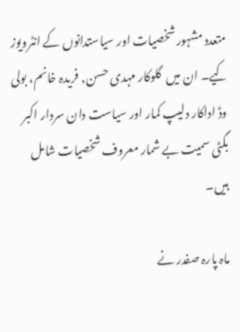متعدد مشہور شخصیات اور سیاستدانوں کے انٹرویوز کیے۔ ان میں  گلوکار مہدی حسن, فریدہ خانم، بولی وڈ اداکار دلیپ کمار اور سیاست دان سردار اکبر بگٹی سمیت بے شمار معروف شخصیات شامل ہیں۔

ماہ پارہ صفدر نے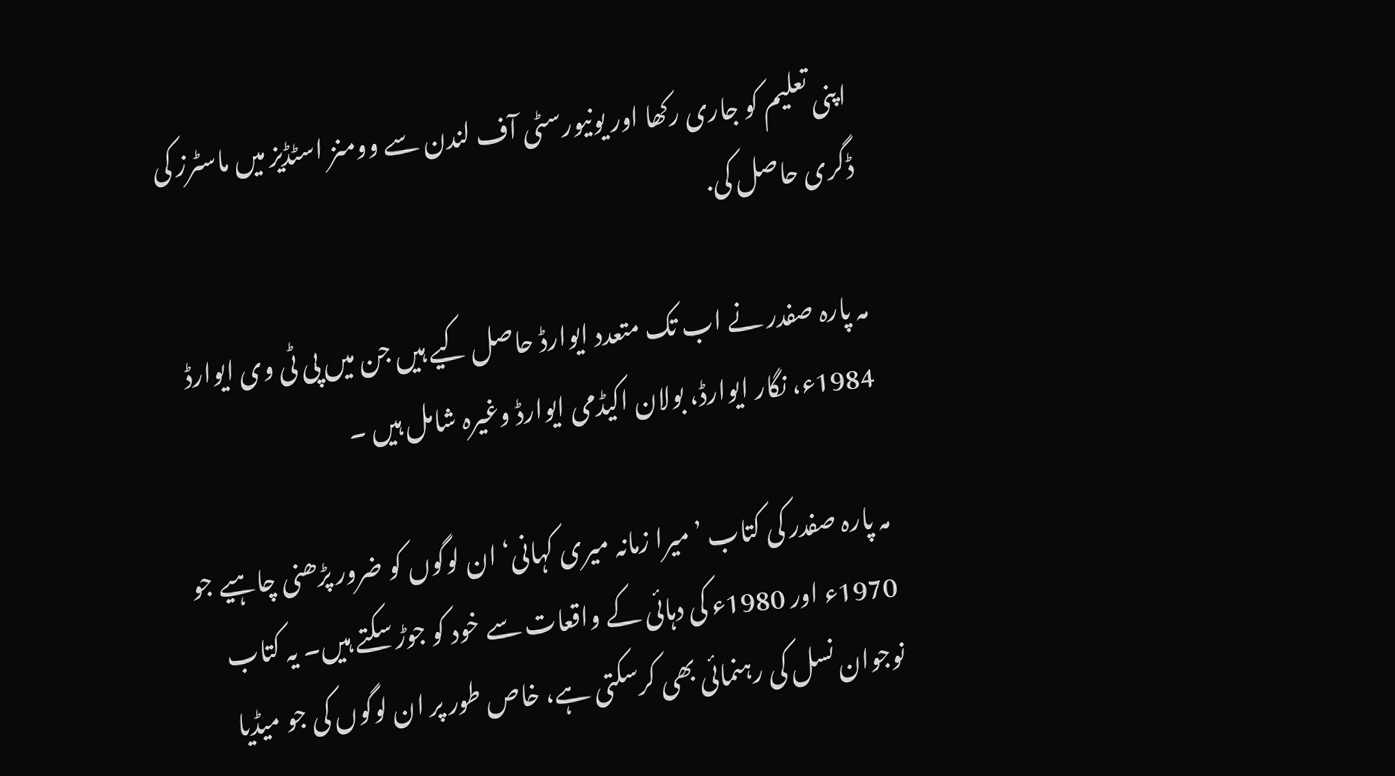اپنی تعلیم کو جاری رکھا اور یونیورسٹی آف لندن سے وومنز اسٹڈیز میں ماسٹرز کی ڈگری حاصل کی.

مہ پارہ صفدر نے اب تک متعدد ایوارڈ حاصل کیے ہیں جن میں پی ٹی وی ایوارڈ 1984ء، نگار ایوارڈ، بولان اکیڈمی ایوارڈ وغیرہ شامل ہیں ۔

مہ پارہ صفدر کی کتاب ’میرا زمانہ میری کہانی‘ ان لوگوں کو ضرور پڑھنی چاہیے جو 1970ء اور 1980ء کی دہائی کے واقعات سے خود کو جوڑ سکتے ہیں۔ یہ کتاب نوجوان نسل کی رہنمائی بھی کرسکتی ہے، خاص طور پر ان لوگوں کی جو میڈیا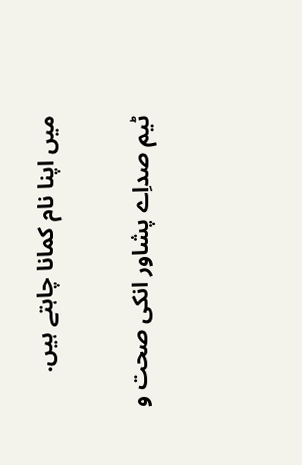میں اپنا نام کمانا چاہتے ہیں.

ٹیم صداِے پشاور انکی صحت و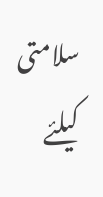سلامتی کیلئے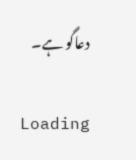دعاگو ہے۔

Loading